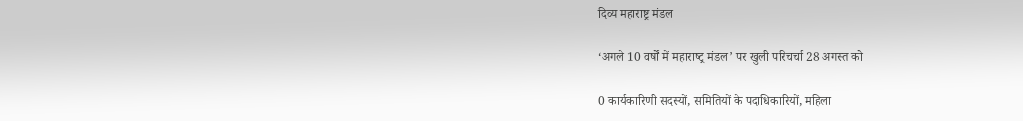दिव्य महाराष्ट्र मंडल

‘अगले 10 वर्षों में महाराष्‍ट्र मंडल’ पर खुली परिचर्चा 28 अगस्त को

0 कार्यकारिणी सदस्‍यों, समितियों के पदाधिकारियों, महिला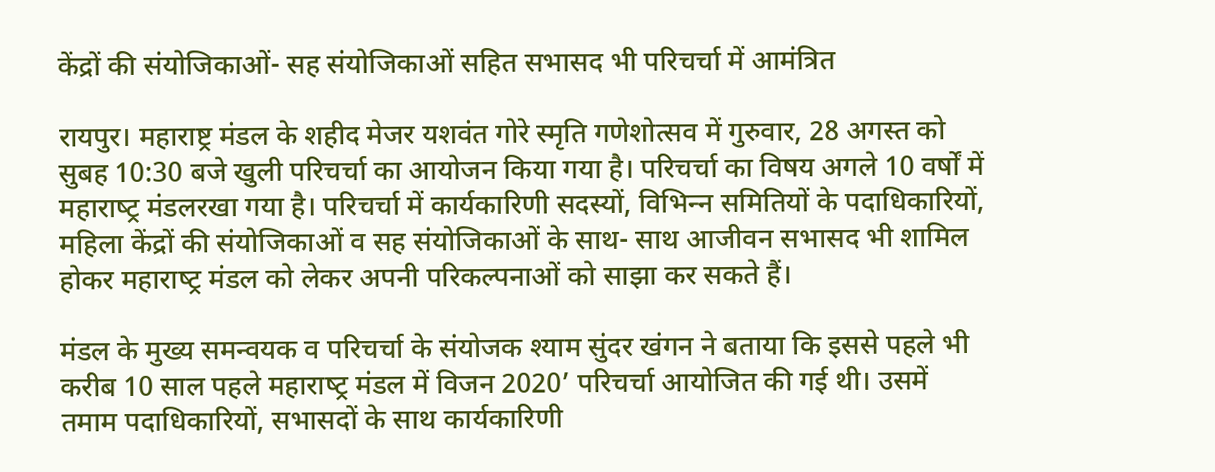केंद्रों की संयोजिकाओं- सह संयोजिकाओं सहित सभासद भी परिचर्चा में आमंत्रित

रायपुर। महाराष्ट्र मंडल के शहीद मेजर यशवंत गोरे स्‍मृति गणेशोत्‍सव में गुरुवार, 28 अगस्‍त को सुबह 10:30 बजे खुली परिचर्चा का आयोजन किया गया है। परिचर्चा का विषय अगले 10 वर्षों में महाराष्‍ट्र मंडलरखा गया है। परिचर्चा में कार्यकारिणी सदस्‍यों, विभिन्‍न समितियों के पदाधिकारियों, महिला केंद्रों की संयोजिकाओं व सह संयोजिकाओं के साथ- साथ आजीवन सभासद भी शामिल होकर महाराष्‍ट्र मंडल को लेकर अपनी परिकल्‍पनाओं को साझा कर सकते हैं।

मंडल के मुख्‍य समन्‍वयक व परिचर्चा के संयोजक श्‍याम सुंदर खंगन ने बताया कि इससे पहले भी करीब 10 साल पहले महाराष्‍ट्र मंडल में विजन 2020’ परिचर्चा आयोजित की गई थी। उसमें तमाम पदाधिकारियों, सभासदों के साथ कार्यकारिणी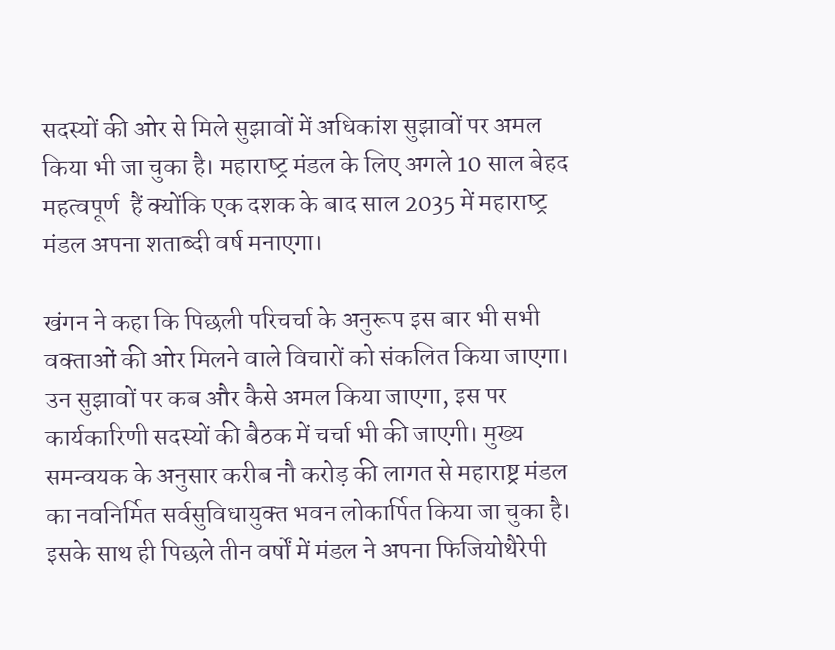सदस्‍यों की ओर से मिले सुझावों में अधिकांश सुझावों पर अमल किया भी जा चुका है। महाराष्‍ट्र मंडल के लिए अगले 10 साल बेहद महत्‍वपूर्ण  हैं क्‍योंकि एक दशक के बाद साल 2035 में महाराष्‍ट्र मंडल अपना शताब्‍दी वर्ष मनाएगा।

खंगन ने कहा कि पिछली परिचर्चा के अनुरूप इस बार भी सभी वक्‍ताओं की ओर मिलने वाले विचारों को संकलित किया जाएगा। उन सुझावों पर कब और कैसे अमल किया जाएगा, इस पर कार्यकारिणी सदस्‍यों की बैठक में चर्चा भी की जाएगी। मुख्‍य समन्‍वयक के अनुसार करीब नौ करोड़ की लागत से महाराष्ट्र मंडल का नवनिर्मित सर्वसुविधायुक्‍त भवन लोकार्पित किया जा चुका है। इसके साथ ही पिछले तीन वर्षों में मंडल ने अपना फिजियोथैरेपी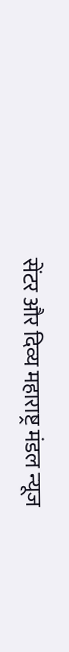सेंटर और दिव्‍य महाराष्ट्र मंडल न्‍यूज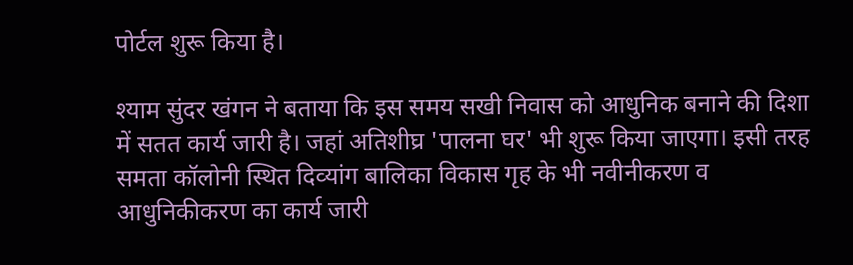पोर्टल शुरू किया है।

श्‍याम सुंदर खंगन ने बताया कि इस समय सखी निवास को आधुनिक बनाने की दिशा में सतत कार्य जारी है। जहां अतिशीघ्र 'पालना घर' भी शुरू किया जाएगा। इसी तरह समता कॉलोनी स्थित दिव्‍यांग बालिका विकास गृह के भी नवीनीकरण व आधुनिकीकरण का कार्य जारी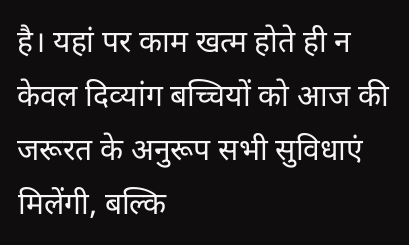है। यहां पर काम खत्‍म होते ही न केवल दिव्‍यांग बच्चियों को आज की जरूरत के अनुरूप सभी सुविधाएं मिलेंगी, बल्कि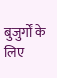बुजुर्गों के लिए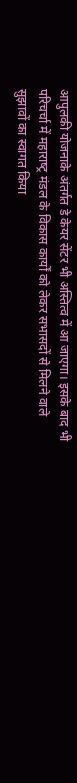आपुलकी योजनाके अंतर्गत डे केयर सेंटर भी अस्तित्‍व में आ जाएगा। इसके बाद भी परिचर्चा में महाराष्‍ट्र मंडल के विकास कार्यों को लेकर सभासदों से मिलने वाले सुझावों का स्‍वागत किया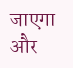जाएगा और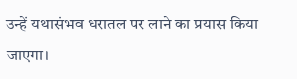उन्हें यथासंभव धरातल पर लाने का प्रयास किया जाएगा।